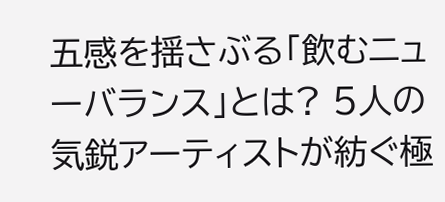五感を揺さぶる「飲むニューバランス」とは? 5人の気鋭アーティストが紡ぐ極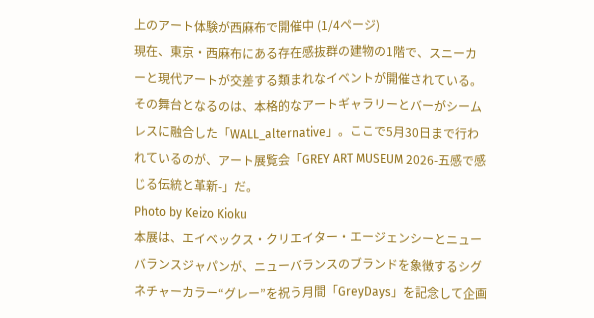上のアート体験が西麻布で開催中 (1/4ページ)
現在、東京・西麻布にある存在感抜群の建物の1階で、スニーカーと現代アートが交差する類まれなイベントが開催されている。その舞台となるのは、本格的なアートギャラリーとバーがシームレスに融合した「WALL_alternative」。ここで5月30日まで行われているのが、アート展覧会「GREY ART MUSEUM 2026-五感で感じる伝統と革新-」だ。
Photo by Keizo Kioku
本展は、エイベックス・クリエイター・エージェンシーとニューバランスジャパンが、ニューバランスのブランドを象徴するシグネチャーカラー“グレー”を祝う月間「GreyDays」を記念して企画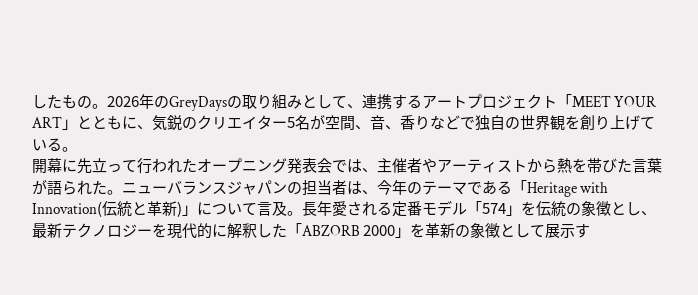したもの。2026年のGreyDaysの取り組みとして、連携するアートプロジェクト「MEET YOUR ART」とともに、気鋭のクリエイター5名が空間、音、香りなどで独自の世界観を創り上げている。
開幕に先立って行われたオープニング発表会では、主催者やアーティストから熱を帯びた言葉が語られた。ニューバランスジャパンの担当者は、今年のテーマである「Heritage with Innovation(伝統と革新)」について言及。長年愛される定番モデル「574」を伝統の象徴とし、最新テクノロジーを現代的に解釈した「ABZORB 2000」を革新の象徴として展示す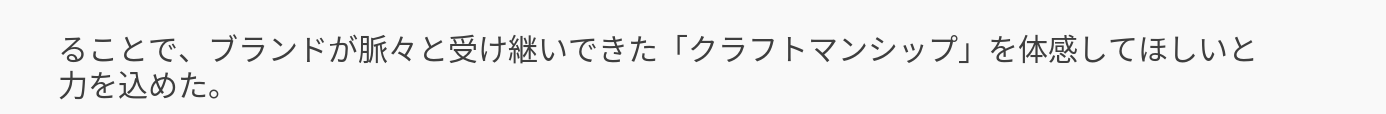ることで、ブランドが脈々と受け継いできた「クラフトマンシップ」を体感してほしいと力を込めた。